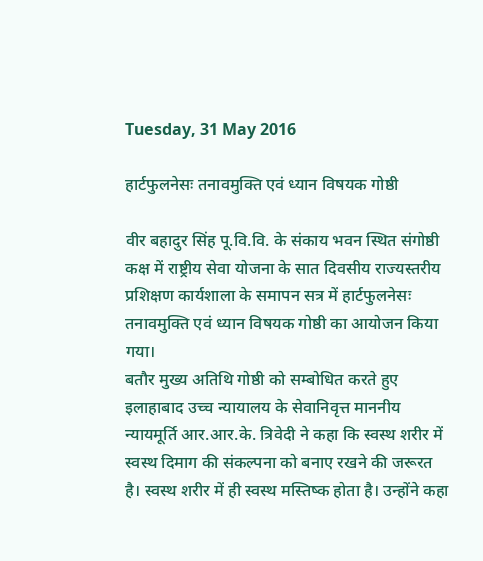Tuesday, 31 May 2016

हार्टफुलनेसः तनावमुक्ति एवं ध्यान विषयक गोष्ठी

वीर बहादुर सिंह पू.वि.वि. के संकाय भवन स्थित संगोष्ठी कक्ष में राष्ट्रीय सेवा योजना के सात दिवसीय राज्यस्तरीय प्रशिक्षण कार्यशाला के समापन सत्र में हार्टफुलनेसः तनावमुक्ति एवं ध्यान विषयक गोष्ठी का आयोजन किया गया।
बतौर मुख्य अतिथि गोष्ठी को सम्बोधित करते हुए इलाहाबाद उच्च न्यायालय के सेवानिवृत्त माननीय न्यायमूर्ति आर.आर.के. त्रिवेदी ने कहा कि स्वस्थ शरीर में स्वस्थ दिमाग की संकल्पना को बनाए रखने की जरूरत है। स्वस्थ शरीर में ही स्वस्थ मस्तिष्क होता है। उन्होंने कहा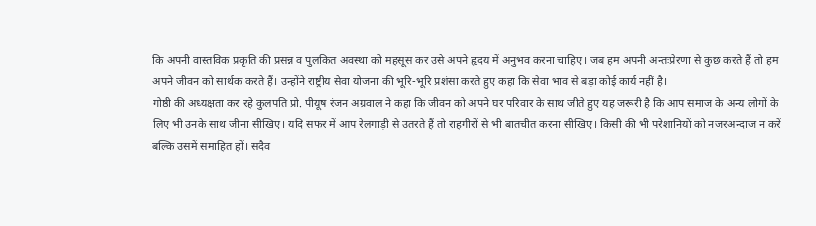कि अपनी वास्तविक प्रकृति की प्रसन्न व पुलकित अवस्था को महसूस कर उसे अपने हृदय में अनुभव करना चाहिए। जब हम अपनी अन्तःप्रेरणा से कुछ करते हैं तो हम अपने जीवन को सार्थक करते हैं। उन्होंने राष्ट्रीय सेवा योजना की भूरि-भूरि प्रशंसा करते हुए कहा कि सेवा भाव से बड़ा कोई कार्य नहीं है।
गोष्ठी की अध्यक्षता कर रहे कुलपति प्रो. पीयूष रंजन अग्रवाल ने कहा कि जीवन को अपने घर परिवार के साथ जीते हुए यह जरूरी है कि आप समाज के अन्य लोगों के लिए भी उनके साथ जीना सीखिए। यदि सफर में आप रेलगाड़ी से उतरते हैं तो राहगीरों से भी बातचीत करना सीखिए। किसी की भी परेशानियों को नजरअन्दाज न करें बल्कि उसमें समाहित हों। सदैव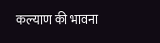कल्याण की भावना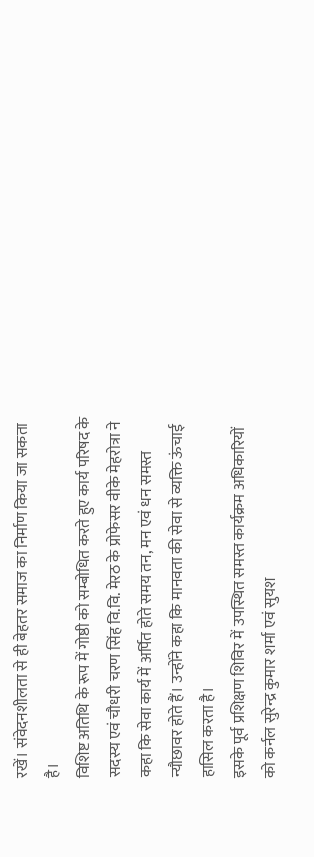रखें। संवेदनशीलता से ही बेहतर समाज का निर्माण किया जा सकता है।
विशिष्ट अतिथि के रूप में गोष्ठी को सम्बोधित करते हुए कार्य परिषद के सदस्य एवं चौधरी चरण सिंह वि.वि. मेरठ के प्रोफेसर वीके मेहरोत्रा ने कहा कि सेवा कार्य में अर्पित होते समय तन, मन एवं धन समस्त न्यौछावर होते हैं। उन्होंने कहा कि मानवता की सेवा से व्यक्ति ऊंचाई हासिल करता है।
इसके पूर्व प्रशिक्षण शिविर में उपस्थित समस्त कार्यक्रम अधिकारियों को कर्नल सुरेन्द्र कुमार शर्मा एवं सुयश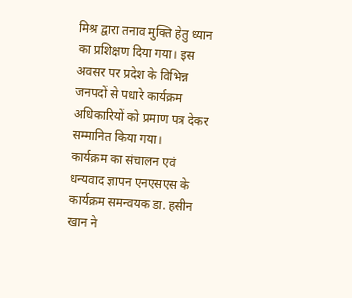मिश्र द्वारा तनाव मुक्ति हेतु ध्यान का प्रशिक्षण दिया गया। इस अवसर पर प्रदेश के विभिन्न जनपदों से पधारे कार्यक्रम अधिकारियों को प्रमाण पत्र देकर सम्मानित किया गया।
कार्यक्रम का संचालन एवं धन्यवाद ज्ञापन एनएसएस के कार्यक्रम समन्वयक डा. हसीन खान ने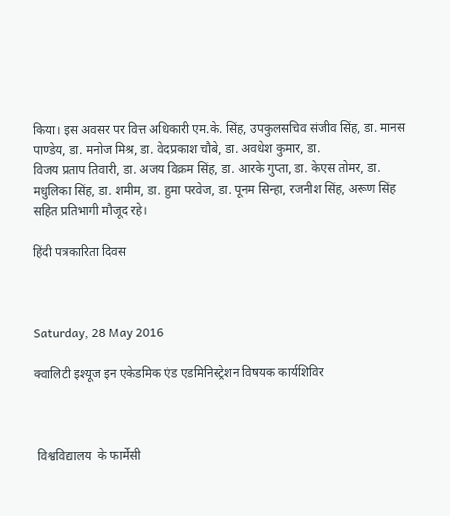किया। इस अवसर पर वित्त अधिकारी एम.के. सिंह, उपकुलसचिव संजीव सिंह, डा. मानस पाण्डेय, डा. मनोज मिश्र, डा. वेदप्रकाश चौबे, डा. अवधेश कुमार, डा.
विजय प्रताप तिवारी, डा. अजय विक्रम सिंह, डा. आरके गुप्ता, डा. केएस तोमर, डा. मधुलिका सिंह, डा. शमीम, डा. हुमा परवेज, डा. पूनम सिन्हा, रजनीश सिंह, अरूण सिंह सहित प्रतिभागी मौजूद रहे।

हिंदी पत्रकारिता दिवस



Saturday, 28 May 2016

क्वालिटी इश्यूज इन एकेडमिक एंड एडमिनिस्ट्रेशन विषयक कार्यशिविर



 विश्वविद्यालय  के फार्मेसी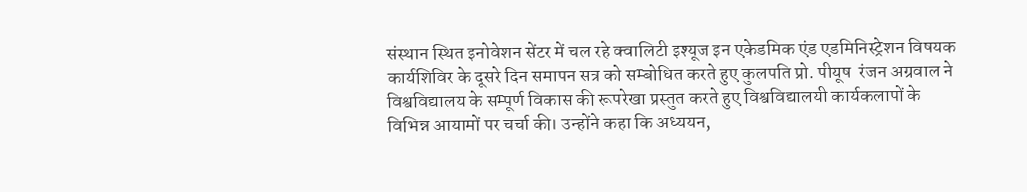संस्थान स्थित इनोवेशन सेंटर में चल रहे क्वालिटी इश्यूज इन एकेडमिक एंड एडमिनिस्ट्रेशन विषयक कार्यशिविर के दूसरे दिन समापन सत्र को सम्बोधित करते हुए कुलपति प्रो. पीयूष  रंजन अग्रवाल ने विश्वविद्यालय के सम्पूर्ण विकास की रूपरेखा प्रस्तुत करते हुए विश्वविद्यालयी कार्यकलापों के विभिन्न आयामों पर चर्चा की। उन्होंने कहा कि अध्ययन,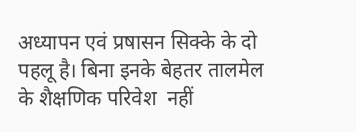अध्यापन एवं प्रषासन सिक्के के दो पहलू है। बिना इनके बेहतर तालमेल के शैक्षणिक परिवेश  नहीं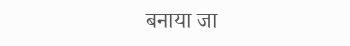बनाया जा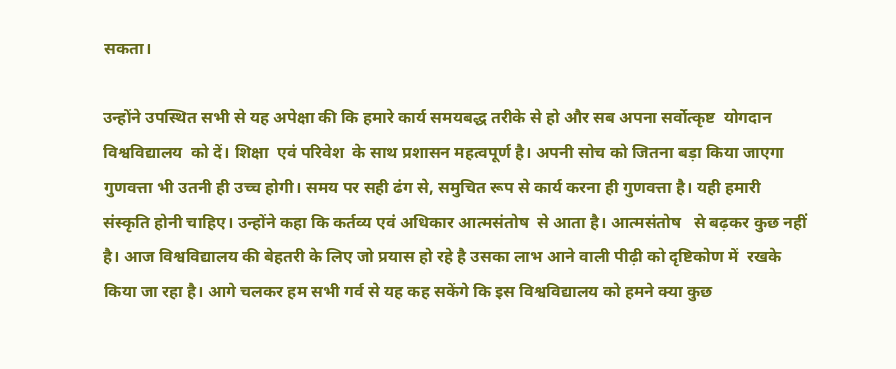सकता।

उन्होंने उपस्थित सभी से यह अपेक्षा की कि हमारे कार्य समयबद्ध तरीके से हो और सब अपना सर्वोत्कृष्ट  योगदान विश्वविद्यालय  को दें। शिक्षा  एवं परिवेश  के साथ प्रशासन महत्वपूर्ण है। अपनी सोच को जितना बड़ा किया जाएगा गुणवत्ता भी उतनी ही उच्च होगी। समय पर सही ढंग से, समुचित रूप से कार्य करना ही गुणवत्ता है। यही हमारी संस्कृति होनी चाहिए। उन्होंने कहा कि कर्तव्य एवं अधिकार आत्मसंतोष  से आता है। आत्मसंतोष   से बढ़कर कुछ नहीं है। आज विश्वविद्यालय की बेहतरी के लिए जो प्रयास हो रहे है उसका लाभ आने वाली पीढ़ी को दृष्टिकोण में  रखके किया जा रहा है। आगे चलकर हम सभी गर्व से यह कह सकेंगे कि इस विश्वविद्यालय को हमने क्या कुछ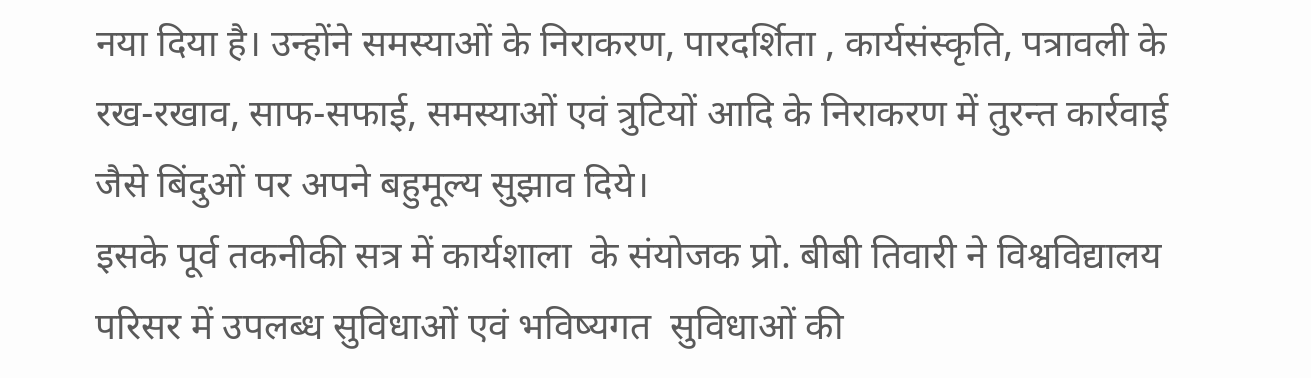नया दिया है। उन्होंने समस्याओं के निराकरण, पारदर्शिता , कार्यसंस्कृति, पत्रावली के रख-रखाव, साफ-सफाई, समस्याओं एवं त्रुटियों आदि के निराकरण में तुरन्त कार्रवाई जैसे बिंदुओं पर अपने बहुमूल्य सुझाव दिये।
इसके पूर्व तकनीकी सत्र में कार्यशाला  के संयोजक प्रो. बीबी तिवारी ने विश्वविद्यालय परिसर में उपलब्ध सुविधाओं एवं भविष्यगत  सुविधाओं की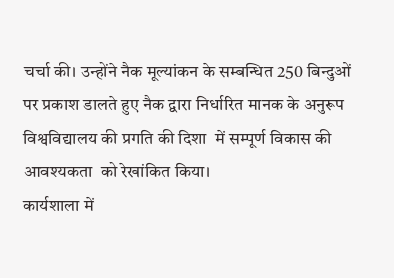चर्चा की। उन्होंने नैक मूल्यांकन के सम्बन्धित 250 बिन्दुओं पर प्रकाश डालते हुए नैक द्वारा निर्धारित मानक के अनुरूप विश्वविद्यालय की प्रगति की दिशा  में सम्पूर्ण विकास की आवश्यकता  को रेखांकित किया।
कार्यशाला में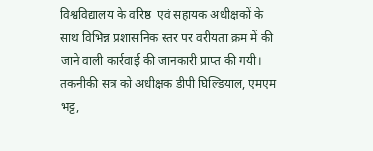विश्वविद्यालय के वरिष्ठ  एवं सहायक अधीक्षकों के साथ विभिन्न प्रशासनिक स्तर पर वरीयता क्रम में की जाने वाली कार्रवाई की जानकारी प्राप्त की गयी। तकनीकी सत्र को अधीक्षक डीपी घिल्डियाल, एमएम भट्ट,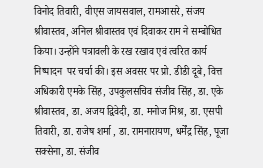विनोद तिवारी, वीएस जायसवाल, रामआसरे, संजय श्रीवास्तव, अनिल श्रीवास्तव एवं दिवाकर राम ने सम्बोधित किया। उन्होंने पत्रावली के रख रखाव एवं त्वरित कार्य निष्पादन  पर चर्चा की। इस अवसर पर प्रो. डीडी दूबे, वित्त अधिकारी एमके सिंह, उपकुलसचिव संजीव सिंह, डा. एके श्रीवास्तव, डा. अजय द्विवेदी, डा. मनोज मिश्र, डा. एसपी तिवारी, डा. राजेष शर्मा , डा. रामनारायण, धर्मेंद्र सिंह, पूजा सक्सेना, डा. संजीव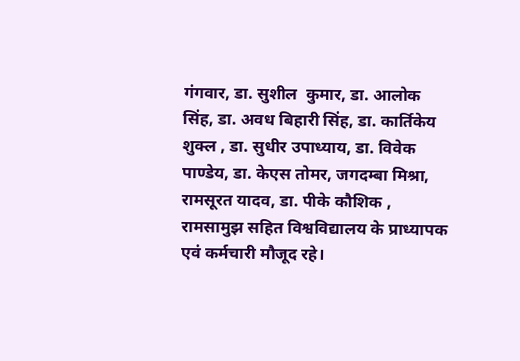गंगवार, डा. सुशील  कुमार, डा. आलोक सिंह, डा. अवध बिहारी सिंह, डा. कार्तिकेय शुक्ल , डा. सुधीर उपाध्याय, डा. विवेक पाण्डेय, डा. केएस तोमर, जगदम्बा मिश्रा, रामसूरत यादव, डा. पीके कौशिक , रामसामुझ सहित विश्वविद्यालय के प्राध्यापक एवं कर्मचारी मौजूद रहे।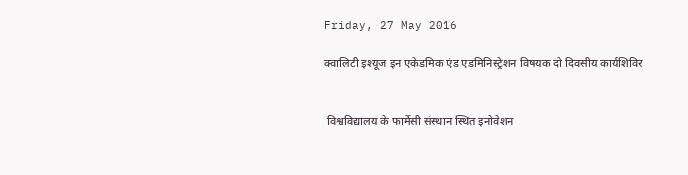Friday, 27 May 2016

क्वालिटी इश्यूज इन एकेडमिक एंड एडमिनिस्ट्रेशन विषयक दो दिवसीय कार्यशिविर


 विश्वविद्यालय के फार्मेसी संस्थान स्थित इनोवेशन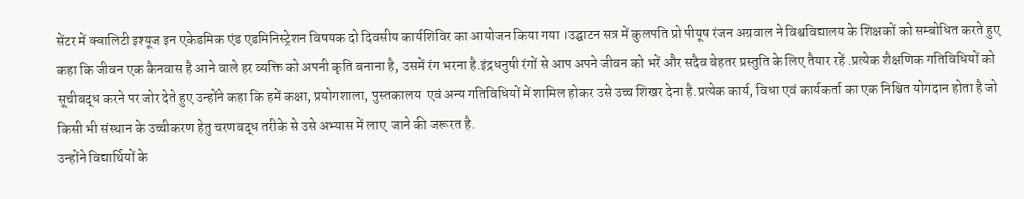सेंटर में क्वालिटी इश्यूज इन एकेडमिक एंड एडमिनिस्ट्रेशन विषयक दो दिवसीय कार्यशिविर का आयोजन किया गया ।उद्घाटन सत्र में कुलपति प्रो पीयूष रंजन अग्रवाल ने विश्वविद्यालय के शिक्षकों को सम्बोधित करते हुए कहा कि जीवन एक कैनवास है आने वाले हर व्यक्ति को अपनी कृति बनाना है, उसमें रंग भरना है.इंद्रधनुषी रंगों से आप अपने जीवन को भरें और सदैव बेहतर प्रस्तुति के लिए तैयार रहें .प्रत्येक शैक्षणिक गतिविधियों को सूचीबद्ध करने पर जोर देते हुए उन्होंने कहा कि हमें कक्षा, प्रयोगशाला, पुस्तकालय  एवं अन्य गतिविधियों में शामिल होकर उसे उच्च शिखर देना है.प्रत्येक कार्य, विधा एवं कार्यकर्ता का एक निश्चित योगदान होता है जो किसी भी संस्थान के उच्चीकरण हेतु चरणबद्ध तरीके से उसे अभ्यास में लाए  जाने की जरूरत है.
उन्होंने विद्यार्थियों के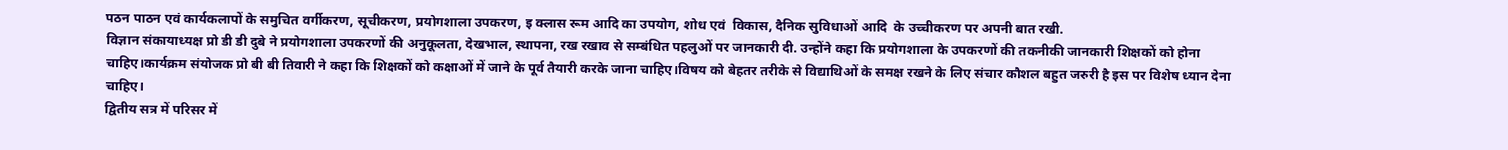पठन पाठन एवं कार्यकलापों के समुचित वर्गीकरण, सूचीकरण, प्रयोगशाला उपकरण, इ क्लास रूम आदि का उपयोग, शोध एवं  विकास, दैनिक सुविधाओं आदि  के उच्चीकरण पर अपनी बात रखी.
विज्ञान संकायाध्यक्ष प्रो डी डी दुबे ने प्रयोगशाला उपकरणों की अनुकूलता, देखभाल, स्थापना, रख रखाव से सम्बंधित पहलुओं पर जानकारी दी. उन्होंने कहा कि प्रयोगशाला के उपकरणों की तकनीकी जानकारी शिक्षकों को होना चाहिए।कार्यक्रम संयोजक प्रो बी बी तिवारी ने कहा कि शिक्षकों को कक्षाओं में जाने के पूर्व तैयारी करके जाना चाहिए।विषय को बेहतर तरीके से विद्याथिओं के समक्ष रखने के लिए संचार कौशल बहुत जरुरी है इस पर विशेष ध्यान देना चाहिए।
द्वितीय सत्र में परिसर में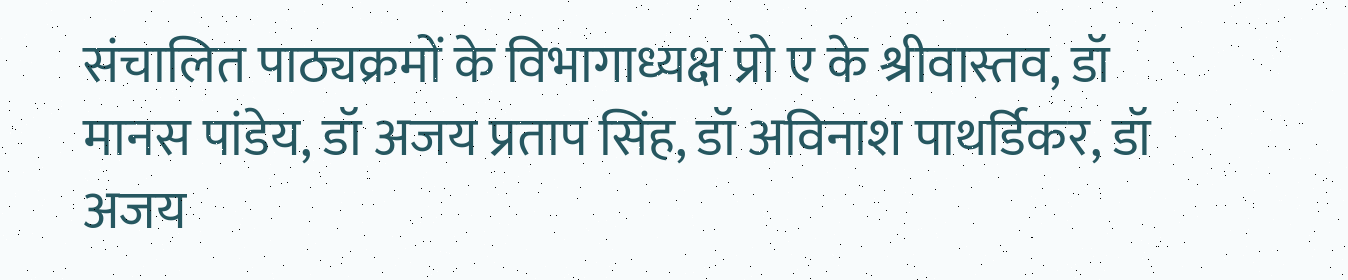संचालित पाठ्यक्रमों के विभागाध्यक्ष प्रो ए के श्रीवास्तव, डॉ मानस पांडेय, डॉ अजय प्रताप सिंह, डॉ अविनाश पाथर्डिकर, डॉ अजय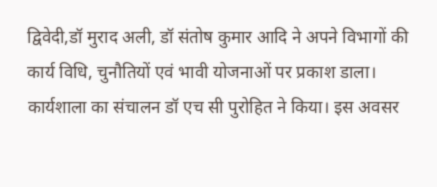द्विवेदी,डॉ मुराद अली, डॉ संतोष कुमार आदि ने अपने विभागों की कार्य विधि, चुनौतियों एवं भावी योजनाओं पर प्रकाश डाला।
कार्यशाला का संचालन डॉ एच सी पुरोहित ने किया। इस अवसर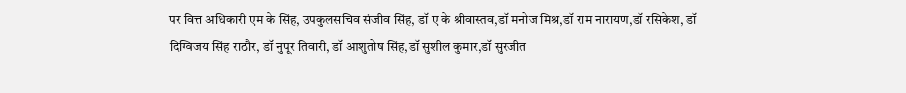पर वित्त अधिकारी एम के सिंह, उपकुलसचिव संजीव सिंह, डॉ ए के श्रीवास्तव,डॉ मनोज मिश्र,डॉ राम नारायण,डॉ रसिकेश, डॉ दिग्विजय सिंह राठौर, डॉ नुपूर तिवारी, डॉ आशुतोष सिंह,डॉ सुशील कुमार,डॉ सुरजीत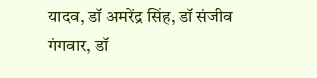यादव, डॉ अमरेंद्र सिंह, डॉ संजीव गंगवार, डॉ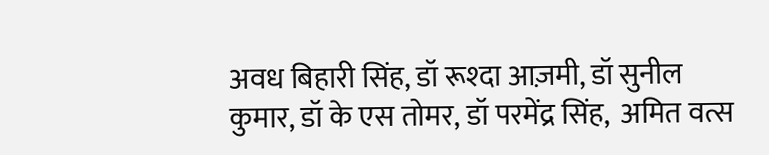अवध बिहारी सिंह, डॉ रूश्दा आज़मी, डॉ सुनील कुमार, डॉ के एस तोमर, डॉ परमेंद्र सिंह,  अमित वत्स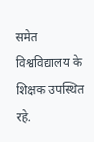समेत विश्वविद्यालय के शिक्षक उपस्थित रहे.